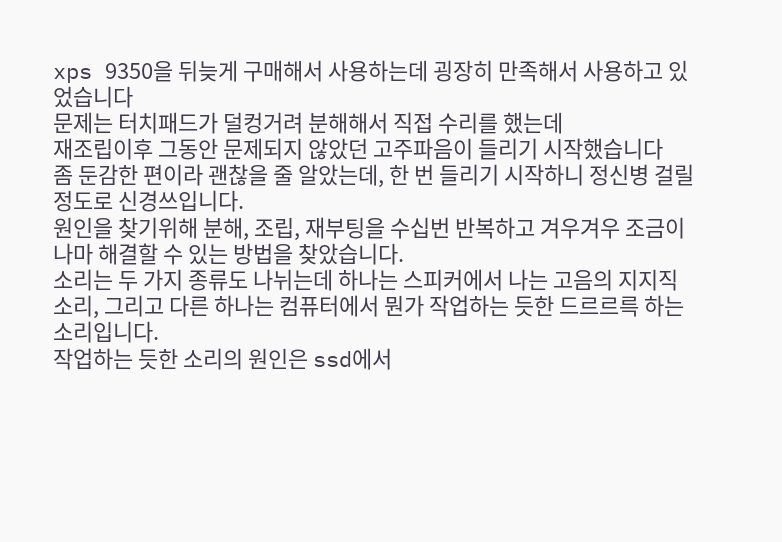xps 9350을 뒤늦게 구매해서 사용하는데 굉장히 만족해서 사용하고 있었습니다
문제는 터치패드가 덜컹거려 분해해서 직접 수리를 했는데
재조립이후 그동안 문제되지 않았던 고주파음이 들리기 시작했습니다
좀 둔감한 편이라 괜찮을 줄 알았는데, 한 번 들리기 시작하니 정신병 걸릴 정도로 신경쓰입니다.
원인을 찾기위해 분해, 조립, 재부팅을 수십번 반복하고 겨우겨우 조금이나마 해결할 수 있는 방법을 찾았습니다.
소리는 두 가지 종류도 나뉘는데 하나는 스피커에서 나는 고음의 지지직 소리, 그리고 다른 하나는 컴퓨터에서 뭔가 작업하는 듯한 드르르륵 하는 소리입니다.
작업하는 듯한 소리의 원인은 ssd에서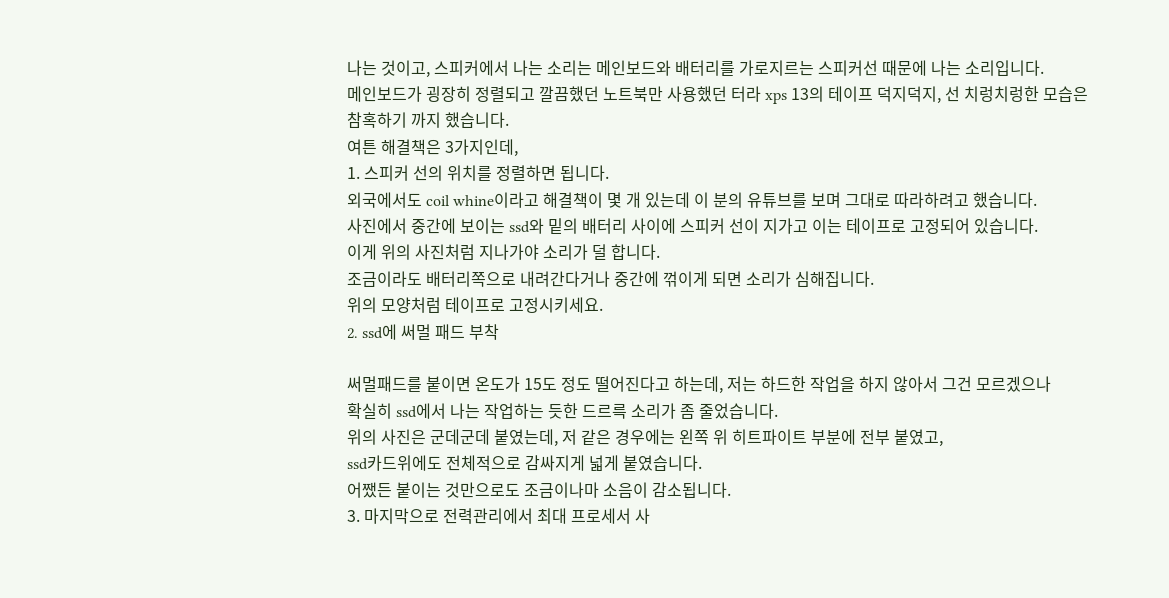나는 것이고, 스피커에서 나는 소리는 메인보드와 배터리를 가로지르는 스피커선 때문에 나는 소리입니다.
메인보드가 굉장히 정렬되고 깔끔했던 노트북만 사용했던 터라 xps 13의 테이프 덕지덕지, 선 치렁치렁한 모습은 참혹하기 까지 했습니다.
여튼 해결책은 3가지인데,
1. 스피커 선의 위치를 정렬하면 됩니다.
외국에서도 coil whine이라고 해결책이 몇 개 있는데 이 분의 유튜브를 보며 그대로 따라하려고 했습니다.
사진에서 중간에 보이는 ssd와 밑의 배터리 사이에 스피커 선이 지가고 이는 테이프로 고정되어 있습니다.
이게 위의 사진처럼 지나가야 소리가 덜 합니다.
조금이라도 배터리쪽으로 내려간다거나 중간에 꺾이게 되면 소리가 심해집니다.
위의 모양처럼 테이프로 고정시키세요.
2. ssd에 써멀 패드 부착

써멀패드를 붙이면 온도가 15도 정도 떨어진다고 하는데, 저는 하드한 작업을 하지 않아서 그건 모르겠으나
확실히 ssd에서 나는 작업하는 듯한 드르륵 소리가 좀 줄었습니다.
위의 사진은 군데군데 붙였는데, 저 같은 경우에는 왼쪽 위 히트파이트 부분에 전부 붙였고,
ssd카드위에도 전체적으로 감싸지게 넓게 붙였습니다.
어쨌든 붙이는 것만으로도 조금이나마 소음이 감소됩니다.
3. 마지막으로 전력관리에서 최대 프로세서 사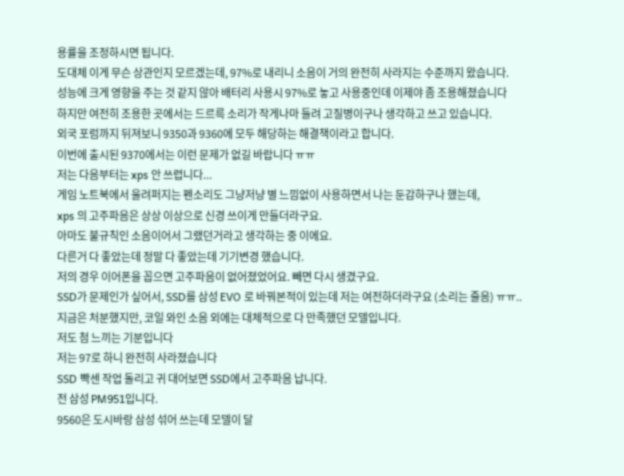용률을 조정하시면 됩니다.
도대체 이게 무슨 상관인지 모르겠는데, 97%로 내리니 소음이 거의 완전히 사라지는 수준까지 왔습니다.
성능에 크게 영향을 주는 것 같지 않아 배터리 사용시 97%로 놓고 사용중인데 이제야 좀 조용해졌습니다
하지만 여전히 조용한 곳에서는 드르륵 소리가 작게나마 들려 고질병이구나 생각하고 쓰고 있습니다.
외국 포럼까지 뒤져보니 9350과 9360에 모두 해당하는 해결책이라고 합니다.
이번에 출시된 9370에서는 이런 문제가 없길 바랍니다 ㅠㅠ
저는 다음부터는 xps 안 쓰렵니다...
게임 노트북에서 울려퍼지는 펜소리도 그냥저냥 별 느낌없이 사용하면서 나는 둔감하구나 했는데,
xps 의 고주파음은 상상 이상으로 신경 쓰이게 만들더라구요.
아마도 불규칙인 소음이어서 그랬던거라고 생각하는 중 이에요.
다른거 다 좋았는데 정말 다 좋았는데 기기변경 했습니다.
저의 경우 이어폰을 꼽으면 고주파음이 없어졌었어요. 빼면 다시 생겼구요.
SSD가 문제인가 싶어서, SSD를 삼성 EVO 로 바꿔본적이 있는데 저는 여전하더라구요 (소리는 줄음) ㅠㅠ..
지금은 처분했지만, 코일 와인 소음 외에는 대체적으로 다 만족했던 모델입니다.
저도 첨 느끼는 기분입니다
저는 97로 하니 완전히 사라졌습니다
SSD 빡센 작업 돌리고 귀 대어보면 SSD에서 고주파음 납니다.
전 삼성 PM951입니다.
9560은 도시바랑 삼성 섞어 쓰는데 모델이 달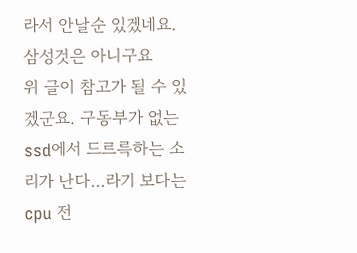라서 안날순 있겠네요.
삼성것은 아니구요
위 글이 참고가 될 수 있겠군요. 구동부가 없는 ssd에서 드르륵하는 소리가 난다...라기 보다는 cpu 전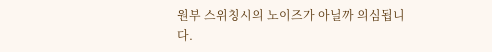원부 스위칭시의 노이즈가 아닐까 의심됩니다.